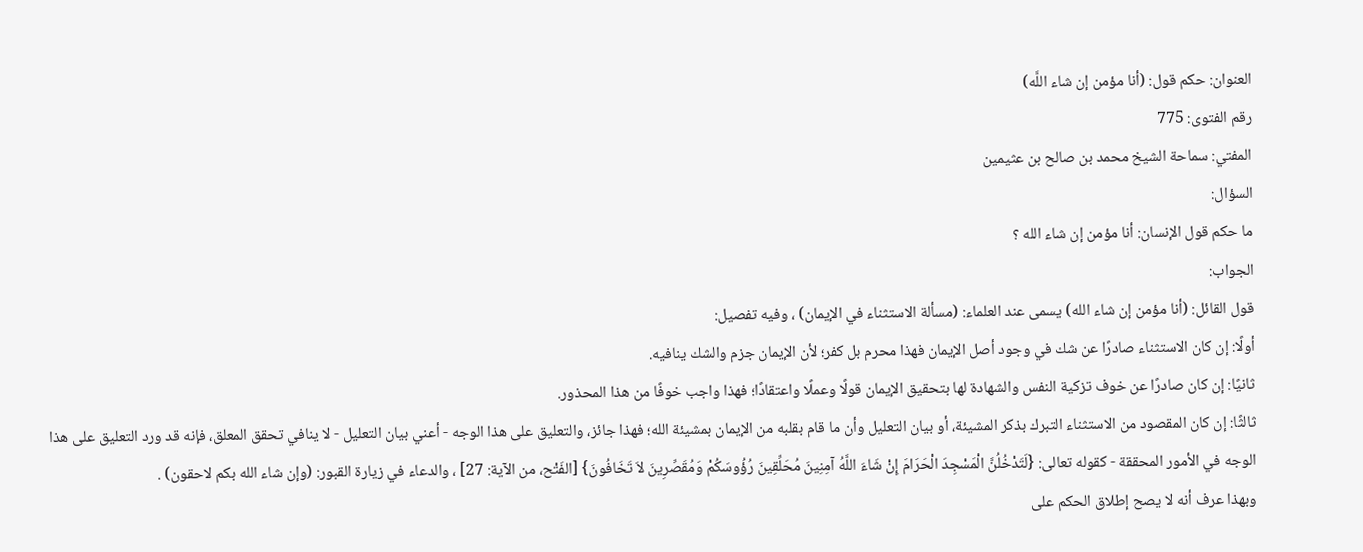العنوان: حكم قول: (أنا مؤمن إن شاء اللَّه)
رقم الفتوى: 775
المفتي: سماحة الشيخ محمد بن صالح بن عثيمين
السؤال:
ما حكم قول الإنسان: أنا مؤمن إن شاء الله ؟
الجواب:
قول القائل: (أنا مؤمن إن شاء الله) يسمى عند العلماء: (مسألة الاستثناء في الإيمان) ، وفيه تفصيل:
أولًا: إن كان الاستثناء صادرًا عن شك في وجود أصل الإيمان فهذا محرم بل كفر؛ لأن الإيمان جزم والشك ينافيه.
ثانيًا: إن كان صادرًا عن خوف تزكية النفس والشهادة لها بتحقيق الإيمان قولًا وعملًا واعتقادًا؛ فهذا واجب خوفًا من هذا المحذور.
ثالثًا: إن كان المقصود من الاستثناء التبرك بذكر المشيئة، أو بيان التعليل وأن ما قام بقلبه من الإيمان بمشيئة الله؛ فهذا جائز، والتعليق على هذا الوجه - أعني بيان التعليل - لا ينافي تحقق المعلق، فإنه قد ورد التعليق على هذا الوجه في الأمور المحققة - كقوله تعالى: {لَتَدْخُلُنَّ الْمَسْجِدَ الْحَرَامَ إِنْ شَاءَ اللَّهُ آمِنِينَ مُحَلِّقِينَ رُؤُوسَكُمْ وَمُقَصِّرِينَ لاَ تَخَافُونَ} [الفَتْح، من الآية: 27] ، والدعاء في زيارة القبور: (وإن شاء الله بكم لاحقون) .
وبهذا عرف أنه لا يصح إطلاق الحكم على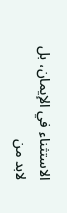الاستثناء في الإيمان، بل لابد من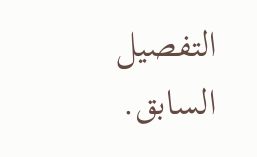التفصيل السابق.